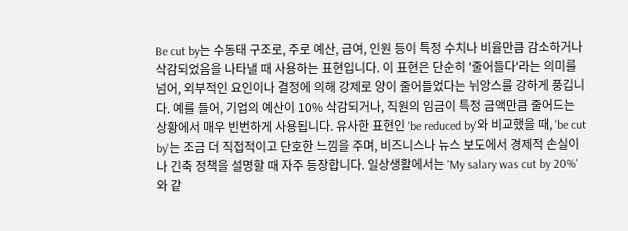Be cut by는 수동태 구조로, 주로 예산, 급여, 인원 등이 특정 수치나 비율만큼 감소하거나 삭감되었음을 나타낼 때 사용하는 표현입니다. 이 표현은 단순히 '줄어들다'라는 의미를 넘어, 외부적인 요인이나 결정에 의해 강제로 양이 줄어들었다는 뉘앙스를 강하게 풍깁니다. 예를 들어, 기업의 예산이 10% 삭감되거나, 직원의 임금이 특정 금액만큼 줄어드는 상황에서 매우 빈번하게 사용됩니다. 유사한 표현인 'be reduced by'와 비교했을 때, 'be cut by'는 조금 더 직접적이고 단호한 느낌을 주며, 비즈니스나 뉴스 보도에서 경제적 손실이나 긴축 정책을 설명할 때 자주 등장합니다. 일상생활에서는 'My salary was cut by 20%'와 같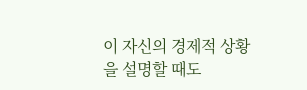이 자신의 경제적 상황을 설명할 때도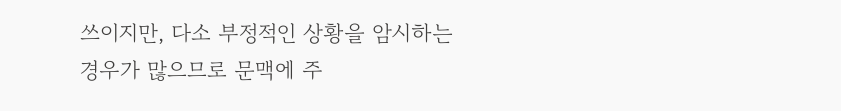쓰이지만, 다소 부정적인 상황을 암시하는 경우가 많으므로 문맥에 주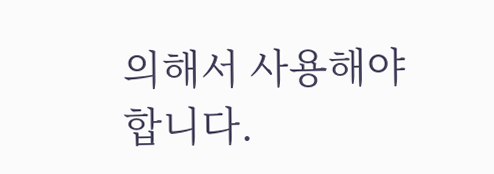의해서 사용해야 합니다.